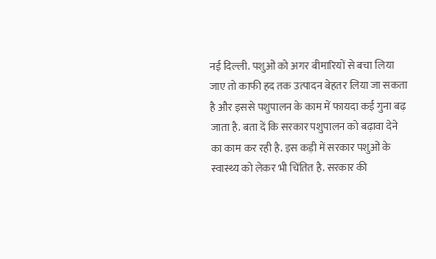नई दिल्ली. पशुओं को अगर बीमारियों से बचा लिया जाए तो काफी हद तक उत्पादन बेहतर लिया जा सकता है और इससे पशुपालन के काम में फायदा कई गुना बढ़ जाता है. बता दें कि सरकार पशुपालन को बढ़ावा देने का काम कर रही है. इस कड़ी में सरकार पशुओं के स्वास्थ्य को लेकर भी चिंतित है. सरकार की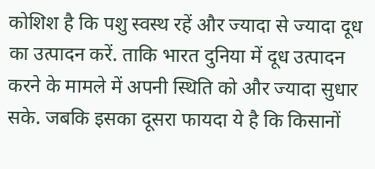कोशिश है कि पशु स्वस्थ रहें और ज्यादा से ज्यादा दूध का उत्पादन करें. ताकि भारत दुनिया में दूध उत्पादन करने के मामले में अपनी स्थिति को और ज्यादा सुधार सके. जबकि इसका दूसरा फायदा ये है कि किसानों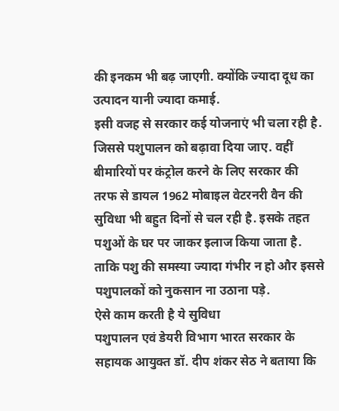की इनकम भी बढ़ जाएगी. क्योंकि ज्यादा दूध का उत्पादन यानी ज्यादा कमाई.
इसी वजह से सरकार कई योजनाएं भी चला रही है. जिससे पशुपालन को बढ़ावा दिया जाए. वहीं बीमारियों पर कंट्रोल करने के लिए सरकार की तरफ से डायल 1962 मोबाइल वेटरनरी वैन की सुविधा भी बहुत दिनों से चल रही है. इसके तहत पशुओं के घर पर जाकर इलाज किया जाता है. ताकि पशु की समस्या ज्यादा गंभीर न हो और इससे पशुपालकों को नुकसान ना उठाना पड़े.
ऐसे काम करती है ये सुविधा
पशुपालन एवं डेयरी विभाग भारत सरकार के सहायक आयुक्त डॉ. दीप शंकर सेठ ने बताया कि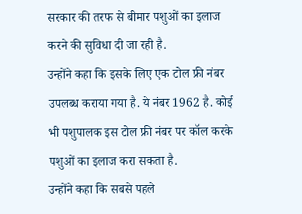सरकार की तरफ से बीमार पशुओं का इलाज करने की सुविधा दी जा रही है.
उन्होंने कहा कि इसके लिए एक टोल फ्री नंबर उपलब्ध कराया गया है. ये नंबर 1962 है. कोई भी पशुपालक इस टोल फ्री नंबर पर कॉल करके पशुओं का इलाज करा सकता है.
उन्होंने कहा कि सबसे पहले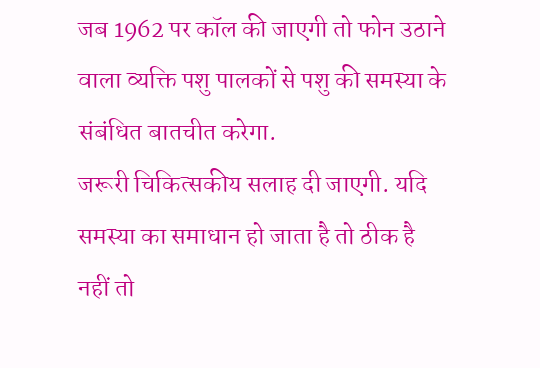जब 1962 पर कॉल की जाएगी तो फोन उठाने वाला व्यक्ति पशु पालकों से पशु की समस्या के संबंधित बातचीत करेगा.
जरूरी चिकित्सकीय सलाह दी जाएगी. यदि समस्या का समाधान हो जाता है तो ठीक है नहीं तो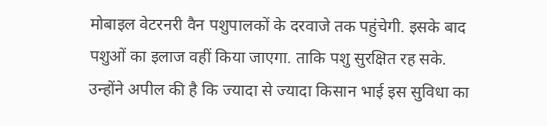मोबाइल वेटरनरी वैन पशुपालकों के दरवाजे तक पहुंचेगी. इसके बाद पशुओं का इलाज वहीं किया जाएगा. ताकि पशु सुरक्षित रह सके.
उन्होंने अपील की है कि ज्यादा से ज्यादा किसान भाई इस सुविधा का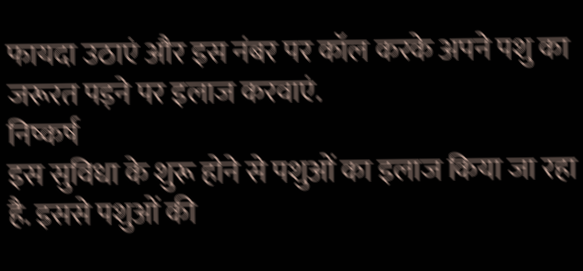फायदा उठाएं और इस नंबर पर कॉल करके अपने पशु का जरूरत पड़ने पर इलाज करवाएं.
निष्कर्ष
इस सुविधा के शुरू होने से पशुओं का इलाज किया जा रहा है. इससे पशुओं की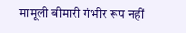मामूली बीमारी गंभीर रूप नहीं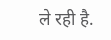ले रही है.